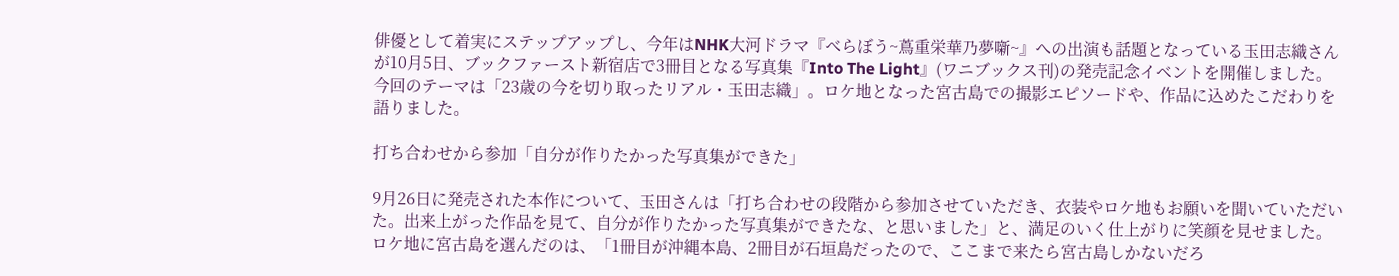俳優として着実にステップアップし、今年はNHK大河ドラマ『べらぼう~蔦重栄華乃夢噺~』への出演も話題となっている玉田志織さんが10月5日、ブックファースト新宿店で3冊目となる写真集『Into The Light』(ワニブックス刊)の発売記念イベントを開催しました。
今回のテーマは「23歳の今を切り取ったリアル・玉田志織」。ロケ地となった宮古島での撮影エピソードや、作品に込めたこだわりを語りました。

打ち合わせから参加「自分が作りたかった写真集ができた」

9月26日に発売された本作について、玉田さんは「打ち合わせの段階から参加させていただき、衣装やロケ地もお願いを聞いていただいた。出来上がった作品を見て、自分が作りたかった写真集ができたな、と思いました」と、満足のいく仕上がりに笑顔を見せました。
ロケ地に宮古島を選んだのは、「1冊目が沖縄本島、2冊目が石垣島だったので、ここまで来たら宮古島しかないだろ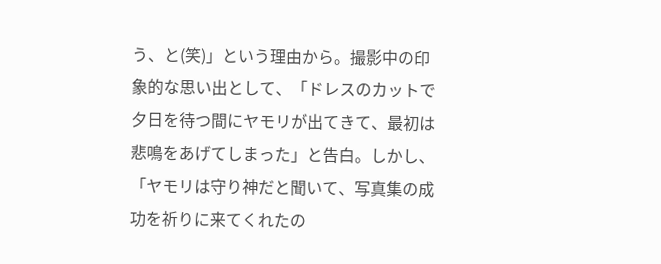う、と(笑)」という理由から。撮影中の印象的な思い出として、「ドレスのカットで夕日を待つ間にヤモリが出てきて、最初は悲鳴をあげてしまった」と告白。しかし、「ヤモリは守り神だと聞いて、写真集の成功を祈りに来てくれたの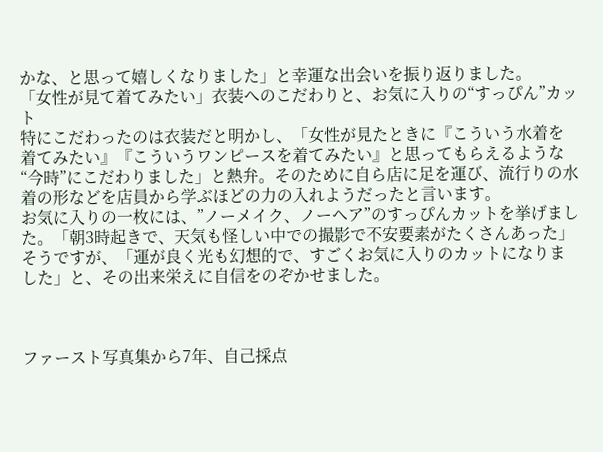かな、と思って嬉しくなりました」と幸運な出会いを振り返りました。
「女性が見て着てみたい」衣装へのこだわりと、お気に入りの“すっぴん”カット
特にこだわったのは衣装だと明かし、「女性が見たときに『こういう水着を着てみたい』『こういうワンピースを着てみたい』と思ってもらえるような“今時”にこだわりました」と熱弁。そのために自ら店に足を運び、流行りの水着の形などを店員から学ぶほどの力の入れようだったと言います。
お気に入りの一枚には、”ノーメイク、ノーヘア”のすっぴんカットを挙げました。「朝3時起きで、天気も怪しい中での撮影で不安要素がたくさんあった」そうですが、「運が良く光も幻想的で、すごくお気に入りのカットになりました」と、その出来栄えに自信をのぞかせました。



ファースト写真集から7年、自己採点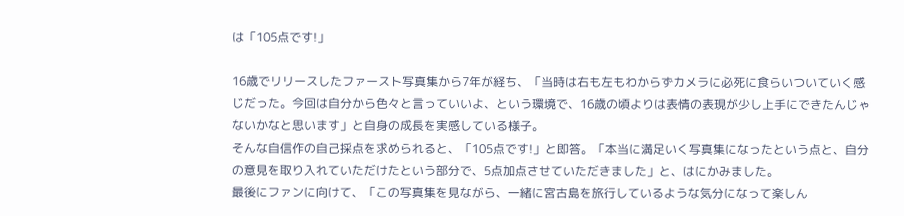は「105点です!」

16歳でリリースしたファースト写真集から7年が経ち、「当時は右も左もわからずカメラに必死に食らいついていく感じだった。今回は自分から色々と言っていいよ、という環境で、16歳の頃よりは表情の表現が少し上手にできたんじゃないかなと思います」と自身の成長を実感している様子。
そんな自信作の自己採点を求められると、「105点です!」と即答。「本当に満足いく写真集になったという点と、自分の意見を取り入れていただけたという部分で、5点加点させていただきました」と、はにかみました。
最後にファンに向けて、「この写真集を見ながら、一緒に宮古島を旅行しているような気分になって楽しん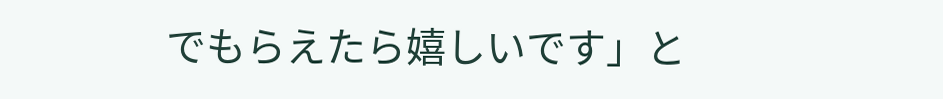でもらえたら嬉しいです」と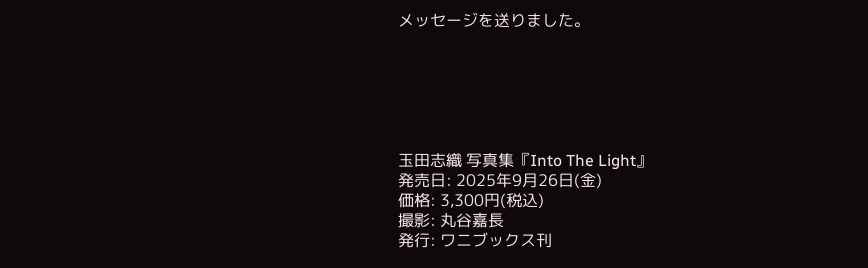メッセージを送りました。






玉田志織 写真集『Into The Light』
発売日: 2025年9月26日(金)
価格: 3,300円(税込)
撮影: 丸谷嘉長
発行: ワニブックス刊